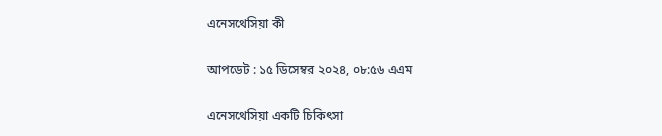এনেসথেসিয়া কী

আপডেট : ১৫ ডিসেম্বর ২০২৪, ০৮:৫৬ এএম

এনেসথেসিয়া একটি চিকিৎসা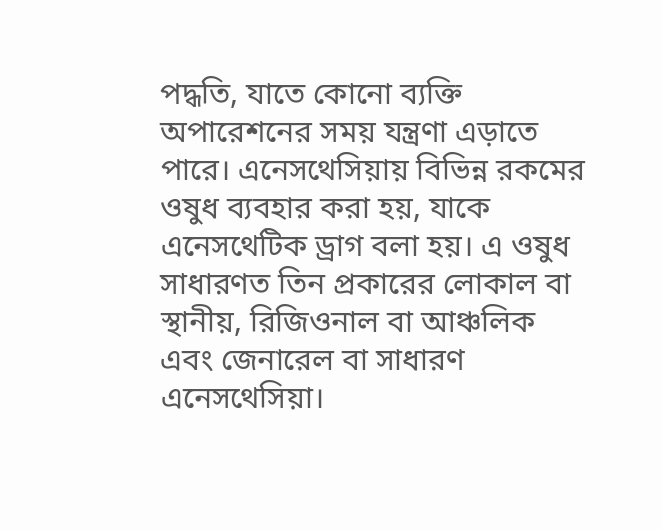পদ্ধতি, যাতে কোনো ব্যক্তি অপারেশনের সময় যন্ত্রণা এড়াতে পারে। এনেসথেসিয়ায় বিভিন্ন রকমের ওষুধ ব্যবহার করা হয়, যাকে এনেসথেটিক ড্রাগ বলা হয়। এ ওষুধ সাধারণত তিন প্রকারের লোকাল বা স্থানীয়, রিজিওনাল বা আঞ্চলিক এবং জেনারেল বা সাধারণ এনেসথেসিয়া।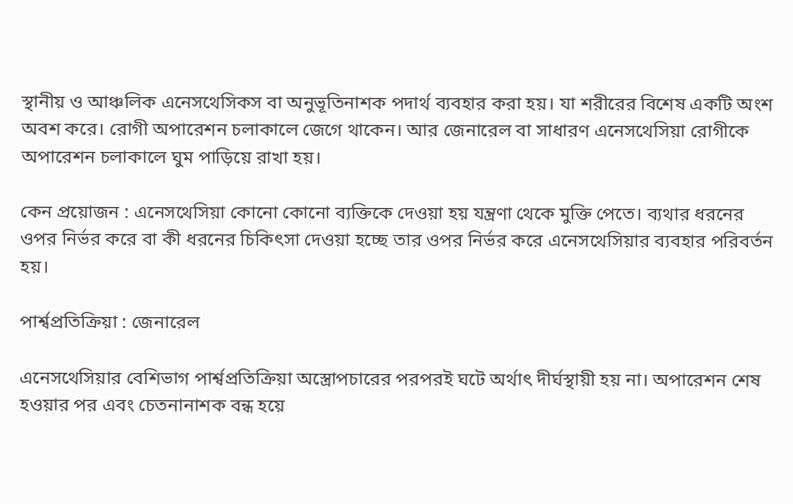স্থানীয় ও আঞ্চলিক এনেসথেসিকস বা অনুভূতিনাশক পদার্থ ব্যবহার করা হয়। যা শরীরের বিশেষ একটি অংশ অবশ করে। রোগী অপারেশন চলাকালে জেগে থাকেন। আর জেনারেল বা সাধারণ এনেসথেসিয়া রোগীকে অপারেশন চলাকালে ঘুম পাড়িয়ে রাখা হয়।

কেন প্রয়োজন : এনেসথেসিয়া কোনো কোনো ব্যক্তিকে দেওয়া হয় যন্ত্রণা থেকে মুক্তি পেতে। ব্যথার ধরনের ওপর নির্ভর করে বা কী ধরনের চিকিৎসা দেওয়া হচ্ছে তার ওপর নির্ভর করে এনেসথেসিয়ার ব্যবহার পরিবর্তন হয়।

পার্শ্বপ্রতিক্রিয়া : জেনারেল

এনেসথেসিয়ার বেশিভাগ পার্শ্বপ্রতিক্রিয়া অস্ত্রোপচারের পরপরই ঘটে অর্থাৎ দীর্ঘস্থায়ী হয় না। অপারেশন শেষ হওয়ার পর এবং চেতনানাশক বন্ধ হয়ে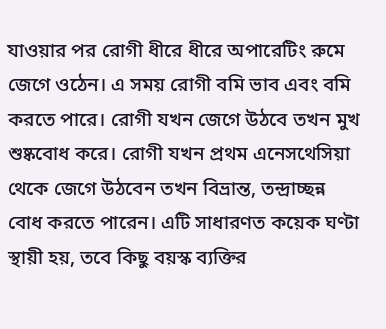যাওয়ার পর রোগী ধীরে ধীরে অপারেটিং রুমে জেগে ওঠেন। এ সময় রোগী বমি ভাব এবং বমি করতে পারে। রোগী যখন জেগে উঠবে তখন মুখ শুষ্কবোধ করে। রোগী যখন প্রথম এনেসথেসিয়া থেকে জেগে উঠবেন তখন বিভ্রান্ত, তন্দ্রাচ্ছন্ন বোধ করতে পারেন। এটি সাধারণত কয়েক ঘণ্টা স্থায়ী হয়, তবে কিছু বয়স্ক ব্যক্তির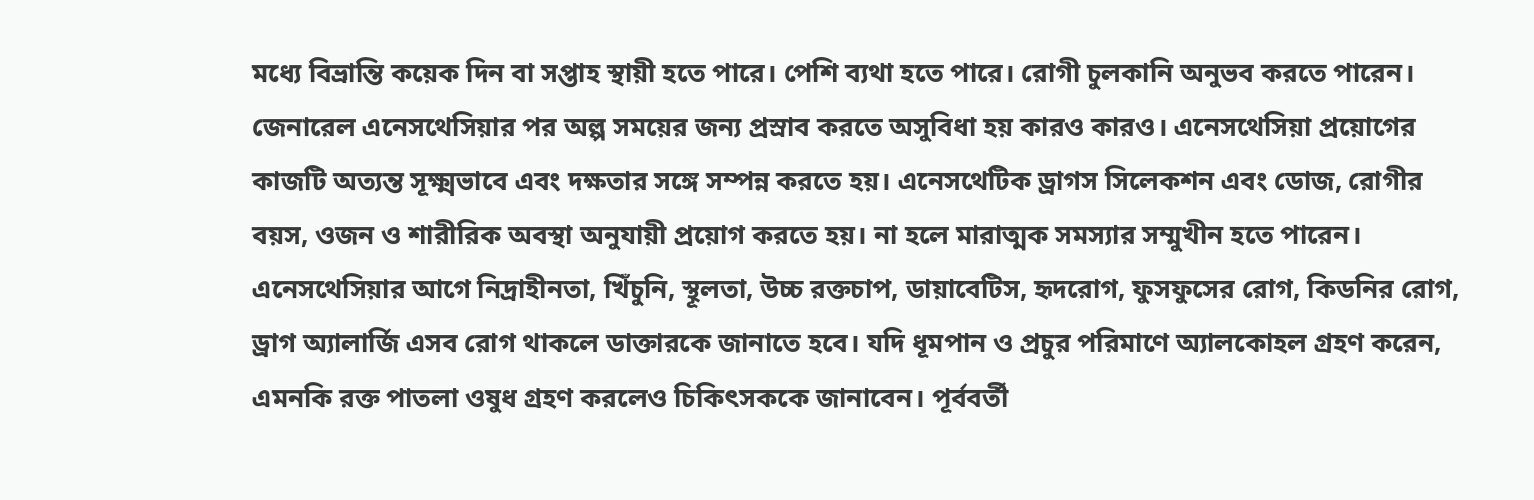মধ্যে বিভ্রান্তি কয়েক দিন বা সপ্তাহ স্থায়ী হতে পারে। পেশি ব্যথা হতে পারে। রোগী চুলকানি অনুভব করতে পারেন। জেনারেল এনেসথেসিয়ার পর অল্প সময়ের জন্য প্রস্রাব করতে অসুবিধা হয় কারও কারও। এনেসথেসিয়া প্রয়োগের কাজটি অত্যন্ত সূক্ষ্মভাবে এবং দক্ষতার সঙ্গে সম্পন্ন করতে হয়। এনেসথেটিক ড্রাগস সিলেকশন এবং ডোজ, রোগীর বয়স, ওজন ও শারীরিক অবস্থা অনুযায়ী প্রয়োগ করতে হয়। না হলে মারাত্মক সমস্যার সম্মুখীন হতে পারেন। এনেসথেসিয়ার আগে নিদ্রাহীনতা, খিঁচুনি, স্থূলতা, উচ্চ রক্তচাপ, ডায়াবেটিস, হৃদরোগ, ফুসফুসের রোগ, কিডনির রোগ, ড্রাগ অ্যালার্জি এসব রোগ থাকলে ডাক্তারকে জানাতে হবে। যদি ধূমপান ও প্রচুর পরিমাণে অ্যালকোহল গ্রহণ করেন, এমনকি রক্ত পাতলা ওষুধ গ্রহণ করলেও চিকিৎসককে জানাবেন। পূর্ববর্তী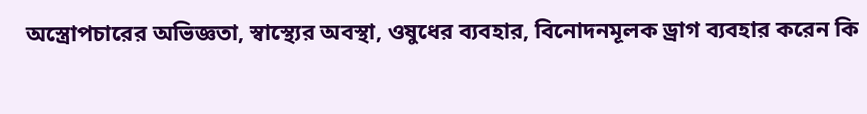অস্ত্রোপচারের অভিজ্ঞতা, স্বাস্থ্যের অবস্থা, ওষুধের ব্যবহার, বিনোদনমূলক ড্রাগ ব্যবহার করেন কি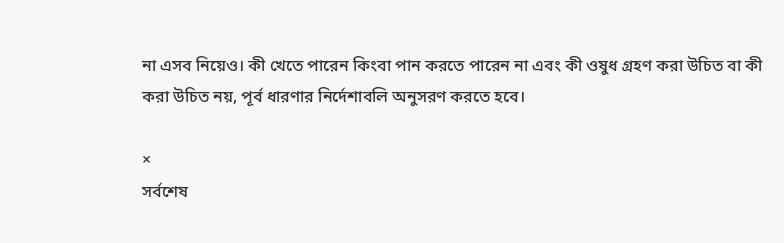না এসব নিয়েও। কী খেতে পারেন কিংবা পান করতে পারেন না এবং কী ওষুধ গ্রহণ করা উচিত বা কী করা উচিত নয়, পূর্ব ধারণার নির্দেশাবলি অনুসরণ করতে হবে।

×
সর্বশেষ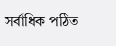সর্বাধিক পঠিত